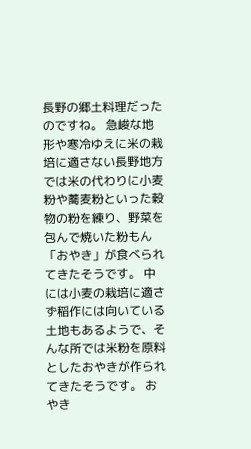長野の郷土料理だったのですね。 急峻な地形や寒冷ゆえに米の栽培に適さない長野地方では米の代わりに小麦粉や蕎麦粉といった穀物の粉を練り、野菜を包んで焼いた粉もん「おやき」が食べられてきたそうです。 中には小麦の栽培に適さず稲作には向いている土地もあるようで、そんな所では米粉を原料としたおやきが作られてきたそうです。 おやき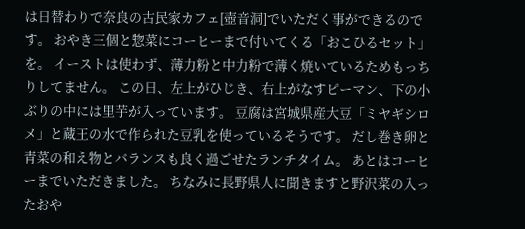は日替わりで奈良の古民家カフェ[壺音洞]でいただく事ができるのです。 おやき三個と惣菜にコーヒーまで付いてくる「おこひるセット」を。 イーストは使わず、薄力粉と中力粉で薄く焼いているためもっちりしてません。 この日、左上がひじき、右上がなすピーマン、下の小ぶりの中には里芋が入っています。 豆腐は宮城県産大豆「ミヤギシロメ」と蔵王の水で作られた豆乳を使っているそうです。 だし巻き卵と青菜の和え物とバランスも良く過ごせたランチタイム。 あとはコーヒーまでいただきました。 ちなみに長野県人に聞きますと野沢菜の入ったおや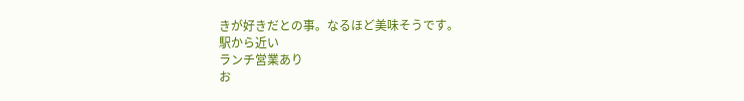きが好きだとの事。なるほど美味そうです。
駅から近い
ランチ営業あり
お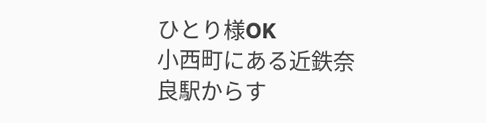ひとり様OK
小西町にある近鉄奈良駅からす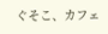ぐそこ、カフェ